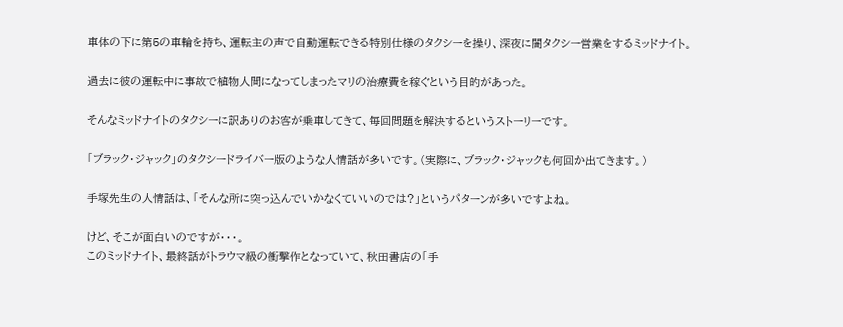車体の下に第5の車輪を持ち、運転主の声で自動運転できる特別仕様のタクシーを操り、深夜に闇タクシー営業をするミッドナイト。

過去に彼の運転中に事故で植物人間になってしまったマリの治療費を稼ぐという目的があった。

そんなミッドナイトのタクシーに訳ありのお客が乗車してきて、毎回問題を解決するというストーリーです。

「ブラック・ジャック」のタクシードライバー版のような人情話が多いです。(実際に、ブラック・ジャックも何回か出てきます。)

手塚先生の人情話は、「そんな所に突っ込んでいかなくていいのでは?」というパターンが多いですよね。

けど、そこが面白いのですが・・・。
このミッドナイト、最終話がトラウマ級の衝撃作となっていて、秋田書店の「手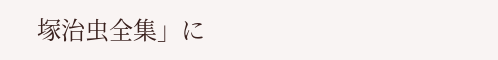塚治虫全集」に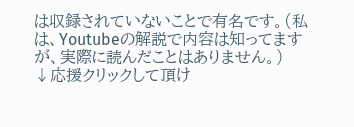は収録されていないことで有名です。(私は、Youtubeの解説で内容は知ってますが、実際に読んだことはありません。)
↓応援クリックして頂け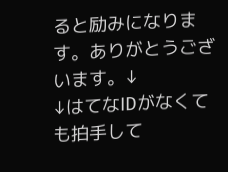ると励みになります。ありがとうございます。↓
↓はてなIDがなくても拍手して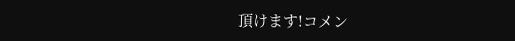頂けます!コメン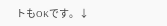トもOKです。↓